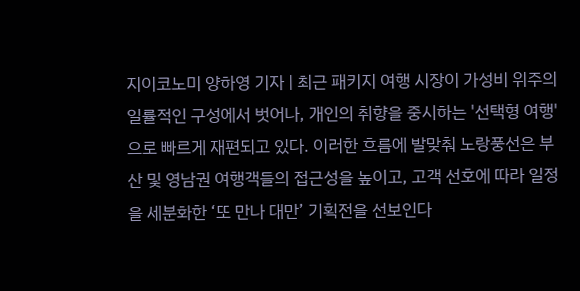지이코노미 양하영 기자 | 최근 패키지 여행 시장이 가성비 위주의 일률적인 구성에서 벗어나, 개인의 취향을 중시하는 '선택형 여행'으로 빠르게 재편되고 있다. 이러한 흐름에 발맞춰 노랑풍선은 부산 및 영남권 여행객들의 접근성을 높이고, 고객 선호에 따라 일정을 세분화한 ‘또 만나 대만’ 기획전을 선보인다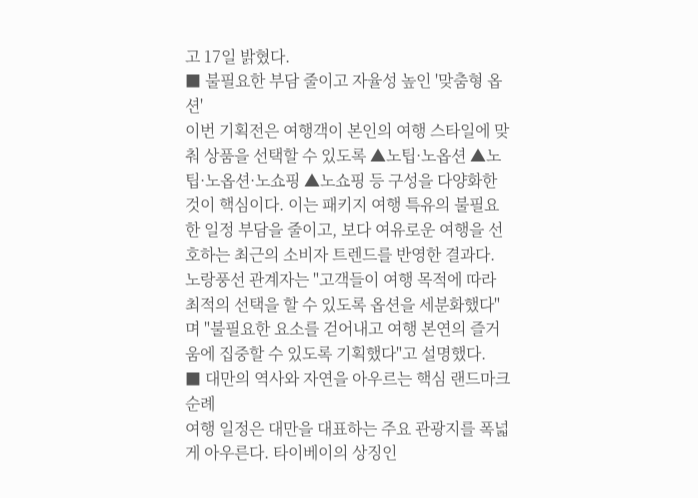고 17일 밝혔다.
■ 불필요한 부담 줄이고 자율성 높인 '맞춤형 옵션'
이번 기획전은 여행객이 본인의 여행 스타일에 맞춰 상품을 선택할 수 있도록 ▲노팁·노옵션 ▲노팁·노옵션·노쇼핑 ▲노쇼핑 등 구성을 다양화한 것이 핵심이다. 이는 패키지 여행 특유의 불필요한 일정 부담을 줄이고, 보다 여유로운 여행을 선호하는 최근의 소비자 트렌드를 반영한 결과다.
노랑풍선 관계자는 "고객들이 여행 목적에 따라 최적의 선택을 할 수 있도록 옵션을 세분화했다"며 "불필요한 요소를 걷어내고 여행 본연의 즐거움에 집중할 수 있도록 기획했다"고 설명했다.
■ 대만의 역사와 자연을 아우르는 핵심 랜드마크 순례
여행 일정은 대만을 대표하는 주요 관광지를 폭넓게 아우른다. 타이베이의 상징인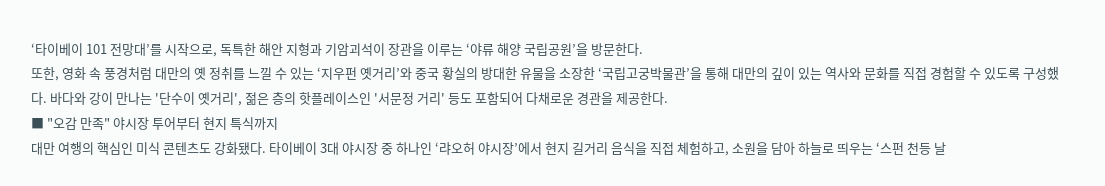‘타이베이 101 전망대’를 시작으로, 독특한 해안 지형과 기암괴석이 장관을 이루는 ‘야류 해양 국립공원’을 방문한다.
또한, 영화 속 풍경처럼 대만의 옛 정취를 느낄 수 있는 ‘지우펀 옛거리’와 중국 황실의 방대한 유물을 소장한 ‘국립고궁박물관’을 통해 대만의 깊이 있는 역사와 문화를 직접 경험할 수 있도록 구성했다. 바다와 강이 만나는 '단수이 옛거리', 젊은 층의 핫플레이스인 '서문정 거리' 등도 포함되어 다채로운 경관을 제공한다.
■ "오감 만족" 야시장 투어부터 현지 특식까지
대만 여행의 핵심인 미식 콘텐츠도 강화됐다. 타이베이 3대 야시장 중 하나인 ‘랴오허 야시장’에서 현지 길거리 음식을 직접 체험하고, 소원을 담아 하늘로 띄우는 ‘스펀 천등 날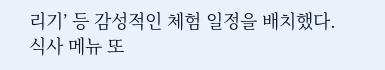리기’ 등 감성적인 체험 일정을 배치했다.
식사 메뉴 또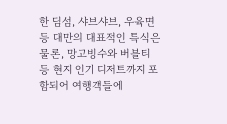한 딤섬, 샤브샤브, 우육면 등 대만의 대표적인 특식은 물론, 망고빙수와 버블티 등 현지 인기 디저트까지 포함되어 여행객들에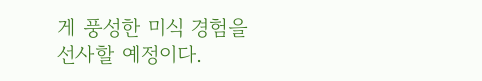게 풍성한 미식 경험을 선사할 예정이다.